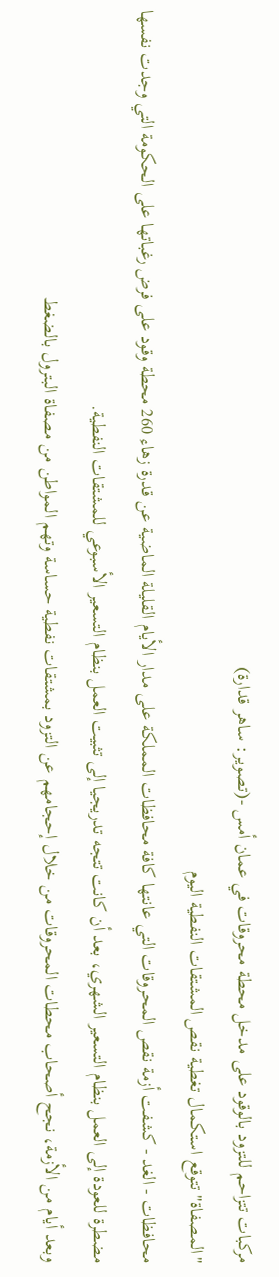مركبات تتزاحم للتزود بالوقود على مدخل محطة محروقات في عمان أمس -(تصوير: ساهر قدارة)
"المصفاة" تتوقع استكمال تغطية نقص المشتقات النفطية اليوم
محافظات - الغد - كشفت أزمة نقص المحروقات التي عانتها كافة محافظات المملكة على مدار الأيام القليلة الماضية عن قدرة زهاء 260 محطة وقود على فرض رغباتها على الحكومة التي وجدت نفسها مضطرة للعودة إلى العمل بنظام التسعير الشهري، بعد أن كانت تتجه تدريجيا إلى تثبيت العمل بنظام التسعير الأسبوعي للمشتقات النفطية.
وبعد أيام من الأزمة، نجح أصحاب محطات المحروقات من خلال إحجامهم عن التزود بمشتقات نفطية حساسة وتهم المواطن من مصفاة البترول بالضغط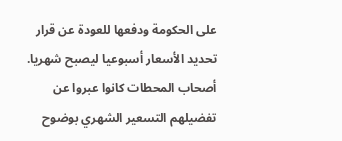على الحكومة ودفعها للعودة عن قرار تحديد الأسعار أسبوعيا ليصبح شهريا.
أصحاب المحطات كانوا عبروا عن تفضيلهم التسعير الشهري بوضوح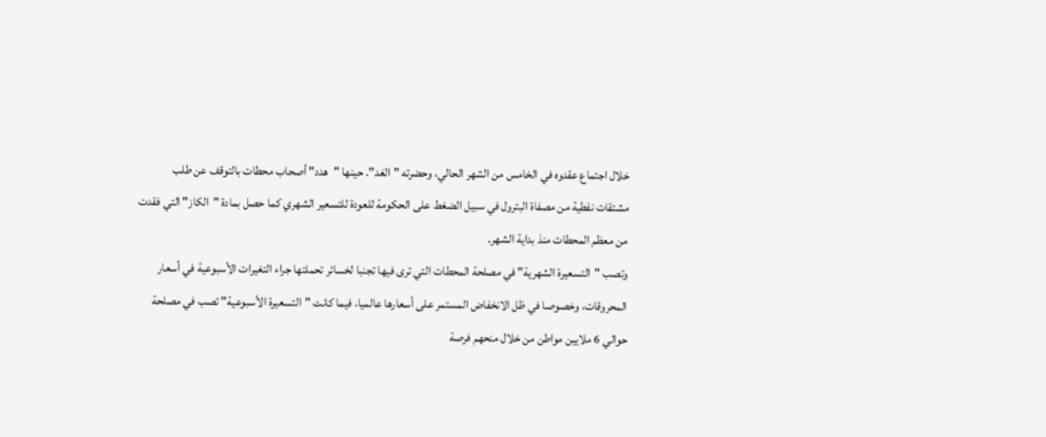خلال اجتماع عقدوه في الخامس من الشهر الحالي، وحضرته "الغد". حينها "هدد" أصحاب محطات بالتوقف عن طلب مشتقات نفطية من مصفاة البترول في سبيل الضغط على الحكومة للعودة للتسعير الشهري كما حصل بمادة "الكاز" التي فقدت من معظم المحطات منذ بداية الشهر.
وتصب "التسعيرة الشهرية" في مصلحة المحطات التي ترى فيها تجنبا لخسائر تحملتها جراء التغيرات الأسبوعية في أسعار المحروقات، وخصوصا في ظل الانخفاض المستمر على أسعارها عالميا، فيما كانت "التسعيرة الأسبوعية" تصب في مصلحة حوالي 6 ملايين مواطن من خلال منحهم فرصة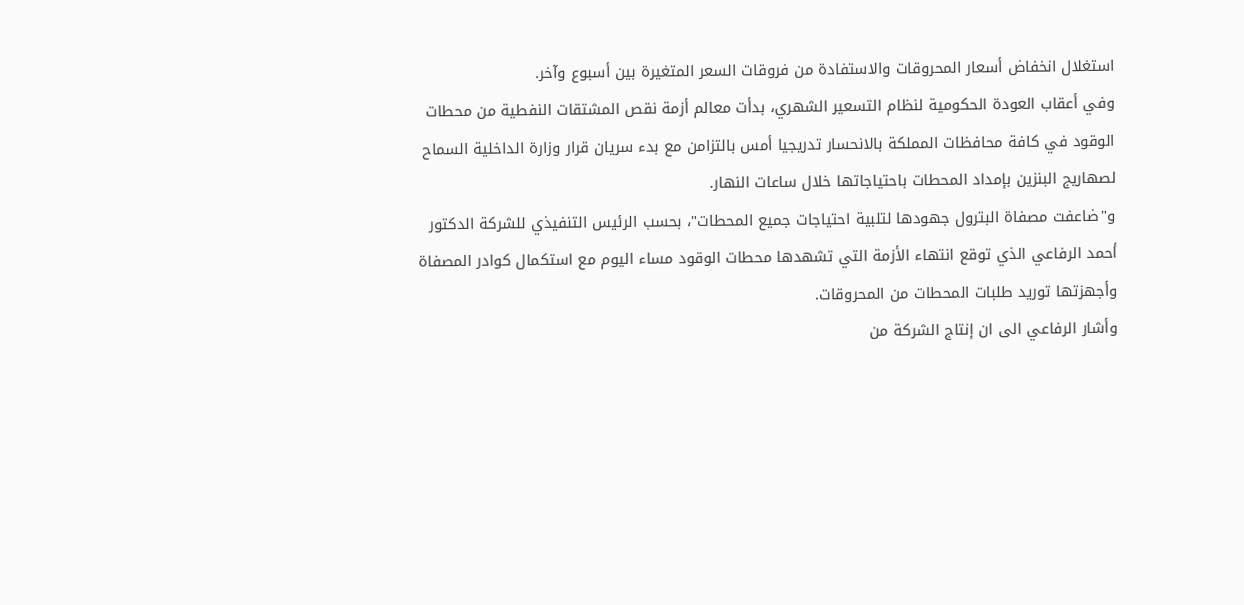استغلال انخفاض أسعار المحروقات والاستفادة من فروقات السعر المتغيرة بين أسبوع وآخر.
وفي أعقاب العودة الحكومية لنظام التسعير الشهري، بدأت معالم أزمة نقص المشتقات النفطية من محطات الوقود في كافة محافظات المملكة بالانحسار تدريجيا أمس بالتزامن مع بدء سريان قرار وزارة الداخلية السماح لصهاريج البنزين بإمداد المحطات باحتياجاتها خلال ساعات النهار.
و"ضاعفت مصفاة البترول جهودها لتلبية احتياجات جميع المحطات"، بحسب الرئيس التنفيذي للشركة الدكتور أحمد الرفاعي الذي توقع انتهاء الأزمة التي تشهدها محطات الوقود مساء اليوم مع استكمال كوادر المصفاة وأجهزتها توريد طلبات المحطات من المحروقات.
وأشار الرفاعي الى ان إنتاج الشركة من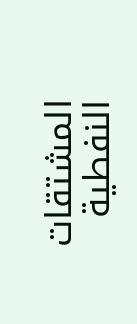المشتقات النفطية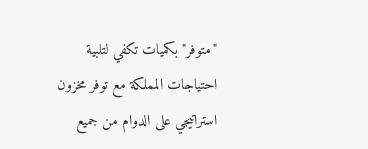"متوفر" بكميات تكفي لتلبية احتياجات المملكة مع توفر مخزون استراتيجي على الدوام من جميع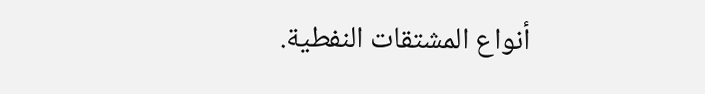أنواع المشتقات النفطية.